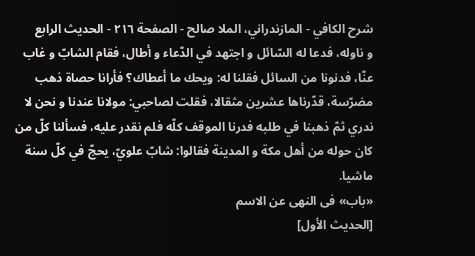شرح الكافي - المازندراني، الملا صالح - الصفحة ٢١٦ - الحديث الرابع
و ناوله، فدعا له السّائل و اجتهد في الدّعاء و أطال، فقام الشابّ و غاب عنّا، فدنونا من السائل فقلنا له: ويحك ما أعطاك؟ فأرانا حصاة ذهب مضرّسة، قدّرناها عشرين مثقالا، فقلت لصاحبي: مولانا عندنا و نحن لا ندري ثمّ ذهبنا في طلبه فدرنا الموقف كلّه فلم نقدر عليه، فسألنا كلّ من كان حوله من أهل مكة و المدينة فقالوا: شابّ علويّ، يحجّ في كلّ سنة ماشيا.
«باب» فى النهى عن الاسم
[الحديث الأول]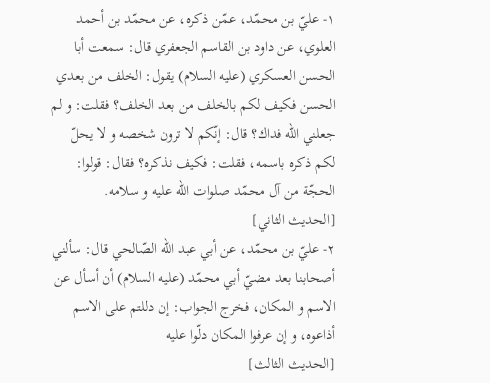١- عليّ بن محمّد، عمّن ذكره، عن محمّد بن أحمد العلوي، عن داود بن القاسم الجعفري قال: سمعت أبا الحسن العسكري (عليه السلام) يقول: الخلف من بعدي الحسن فكيف لكم بالخلف من بعد الخلف؟ فقلت: و لم جعلني اللّه فداك؟ قال: إنّكم لا ترون شخصه و لا يحلّ لكم ذكره باسمه، فقلت: فكيف نذكره؟ فقال: قولوا: الحجّة من آل محمّد صلوات اللّه عليه و سلامه.
[الحديث الثاني]
٢- عليّ بن محمّد، عن أبي عبد اللّه الصّالحي قال: سألني أصحابنا بعد مضيّ أبي محمّد (عليه السلام) أن أسأل عن الاسم و المكان، فخرج الجواب: إن دللتم على الاسم أذاعوه، و إن عرفوا المكان دلّوا عليه
[الحديث الثالث]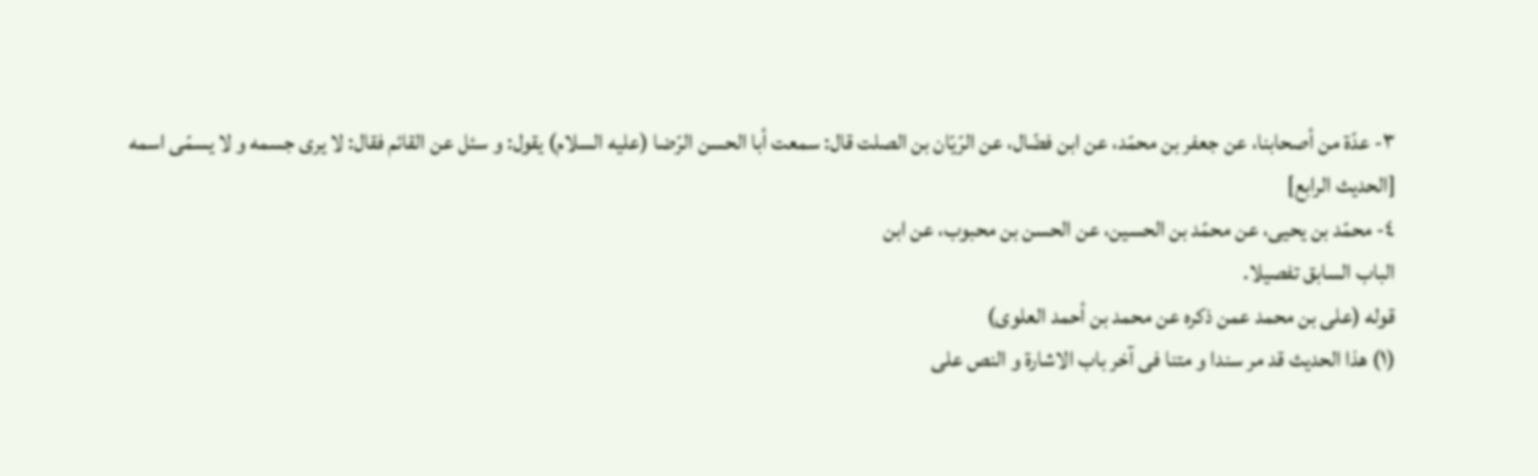٣- عدّة من أصحابنا، عن جعفر بن محمّد، عن ابن فضّال، عن الرّيّان بن الصلت قال: سمعت أبا الحسن الرّضا (عليه السلام) يقول: و سئل عن القائم فقال: لا يرى جسمه و لا يسمّى اسمه
[الحديث الرابع]
٤- محمّد بن يحيى، عن محمّد بن الحسين، عن الحسن بن محبوب، عن ابن
الباب السابق تفصيلا.
قوله (على بن محمد عمن ذكره عن محمد بن أحمد العلوى)
(١) هذا الحديث قد مر سندا و متنا فى آخر باب الاشارة و النص على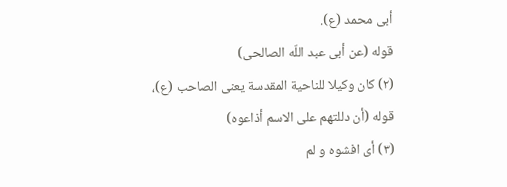أبى محمد (ع).
قوله (عن أبى عبد اللّه الصالحى)
(٢) كان وكيلا للناحية المقدسة يعنى الصاحب (ع)،
قوله (أن دللتهم على الاسم أذاعوه)
(٣) أى افشوه و لم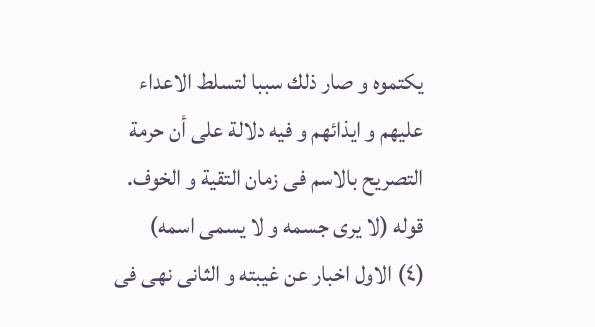يكتموه و صار ذلك سببا لتسلط الاعداء عليهم و ايذائهم و فيه دلالة على أن حرمة التصريح بالاسم فى زمان التقية و الخوف.
قوله (لا يرى جسمه و لا يسمى اسمه)
(٤) الاول اخبار عن غيبته و الثانى نهى فى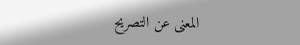المعنى عن التصريح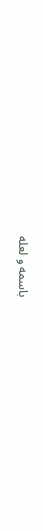باسمه و لعله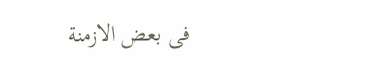فى بعض الازمنة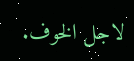لاجل الخوف.